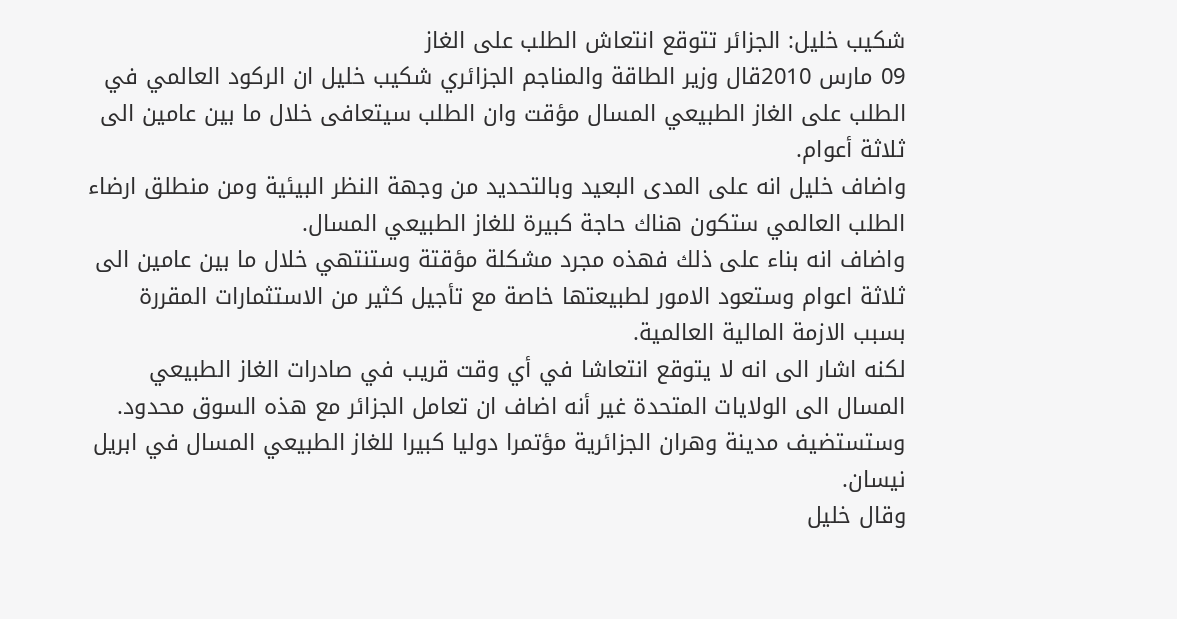شكيب خليل: الجزائر تتوقع انتعاش الطلب على الغاز
09 مارس 2010قال وزير الطاقة والمناجم الجزائري شكيب خليل ان الركود العالمي في الطلب على الغاز الطبيعي المسال مؤقت وان الطلب سيتعافى خلال ما بين عامين الى ثلاثة أعوام.
واضاف خليل انه على المدى البعيد وبالتحديد من وجهة النظر البيئية ومن منطلق ارضاء الطلب العالمي ستكون هناك حاجة كبيرة للغاز الطبيعي المسال.
واضاف انه بناء على ذلك فهذه مجرد مشكلة مؤقتة وستنتهي خلال ما بين عامين الى ثلاثة اعوام وستعود الامور لطبيعتها خاصة مع تأجيل كثير من الاستثمارات المقررة بسبب الازمة المالية العالمية.
لكنه اشار الى انه لا يتوقع انتعاشا في أي وقت قريب في صادرات الغاز الطبيعي المسال الى الولايات المتحدة غير أنه اضاف ان تعامل الجزائر مع هذه السوق محدود.
وستستضيف مدينة وهران الجزائرية مؤتمرا دوليا كبيرا للغاز الطبيعي المسال في ابريل نيسان.
وقال خليل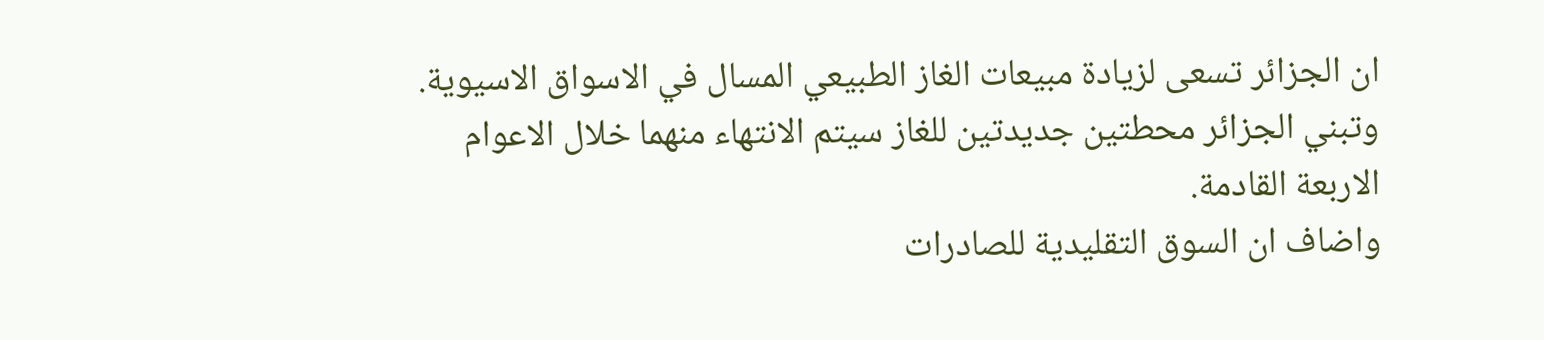ان الجزائر تسعى لزيادة مبيعات الغاز الطبيعي المسال في الاسواق الاسيوية. وتبني الجزائر محطتين جديدتين للغاز سيتم الانتهاء منهما خلال الاعوام الاربعة القادمة.
واضاف ان السوق التقليدية للصادرات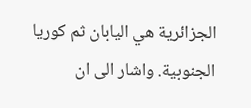الجزائرية هي اليابان ثم كوريا الجنوبية. واشار الى ان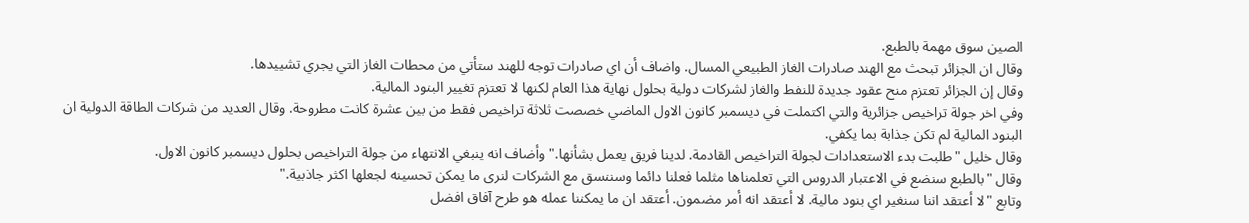الصين سوق مهمة بالطبع.
وقال ان الجزائر تبحث مع الهند صادرات الغاز الطبيعي المسال. واضاف أن اي صادرات توجه للهند ستأتي من محطات الغاز التي يجري تشييدها.
وقال إن الجزائر تعتزم منح عقود جديدة للنفط والغاز لشركات دولية بحلول نهاية هذا العام لكنها لا تعتزم تغيير البنود المالية.
وفي اخر جولة تراخيص جزائرية والتي اكتملت في ديسمبر كانون الاول الماضي خصصت ثلاثة تراخيص فقط من بين عشرة كانت مطروحة. وقال العديد من شركات الطاقة الدولية ان البنود المالية لم تكن جذابة بما يكفي.
وقال خليل "طلبت بدء الاستعدادات لجولة التراخيص القادمة. لدينا فريق يعمل بشأنها." وأضاف انه ينبغي الانتهاء من جولة التراخيص بحلول ديسمبر كانون الاول.
وقال "بالطبع سنضع في الاعتبار الدروس التي تعلمناها مثلما فعلنا دائما وسننسق مع الشركات لنرى ما يمكن تحسينه لجعلها اكثر جاذبية."
وتابع "لا أعتقد اننا سنغير اي بنود مالية. لا أعتقد انه أمر مضمون. أعتقد ان ما يمكننا عمله هو طرح آفاق افضل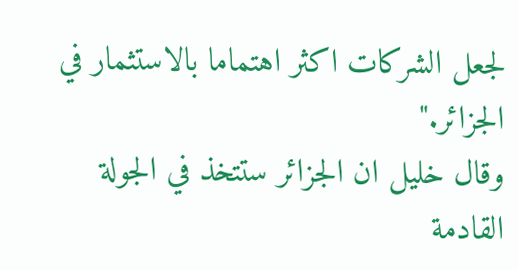لجعل الشركات اكثر اهتماما بالاستثمار في الجزائر."
وقال خليل ان الجزائر ستتخذ في الجولة القادمة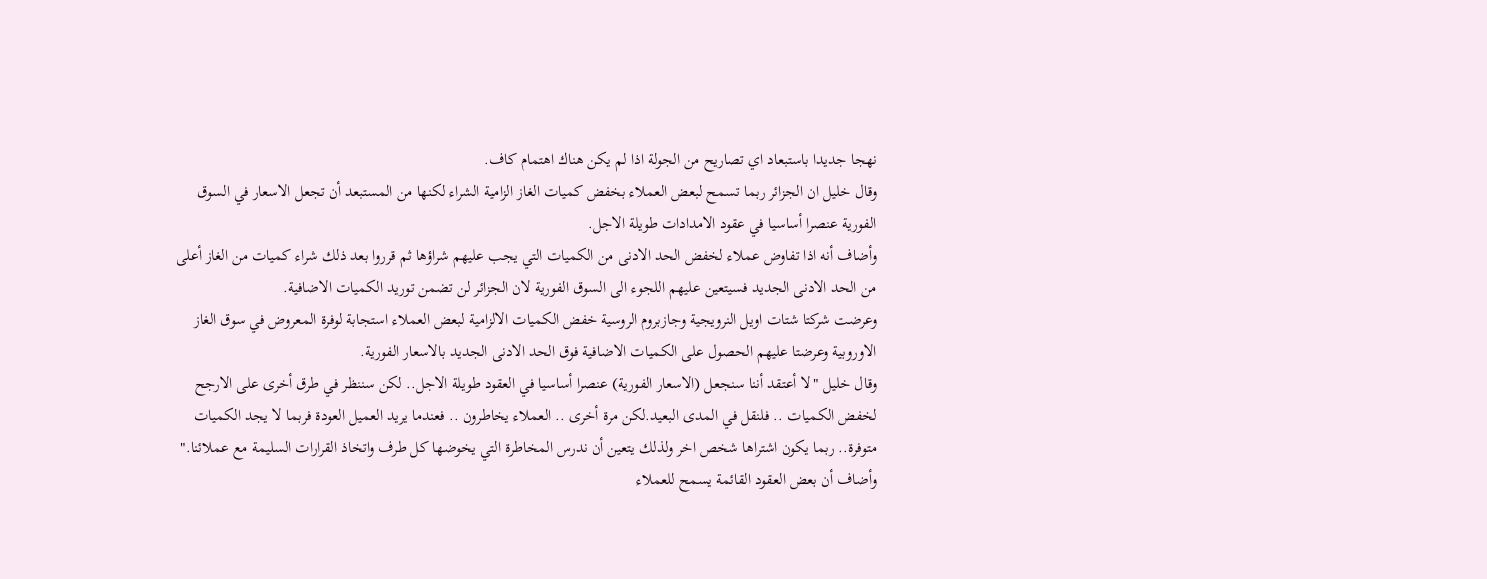نهجا جديدا باستبعاد اي تصاريح من الجولة اذا لم يكن هناك اهتمام كاف.
وقال خليل ان الجزائر ربما تسمح لبعض العملاء بخفض كميات الغاز الزامية الشراء لكنها من المستبعد أن تجعل الاسعار في السوق الفورية عنصرا أساسيا في عقود الامدادات طويلة الاجل.
وأضاف أنه اذا تفاوض عملاء لخفض الحد الادنى من الكميات التي يجب عليهم شراؤها ثم قرروا بعد ذلك شراء كميات من الغاز أعلى من الحد الادنى الجديد فسيتعين عليهم اللجوء الى السوق الفورية لان الجزائر لن تضمن توريد الكميات الاضافية.
وعرضت شركتا شتات اويل النرويجية وجازبروم الروسية خفض الكميات الالزامية لبعض العملاء استجابة لوفرة المعروض في سوق الغاز الاوروبية وعرضتا عليهم الحصول على الكميات الاضافية فوق الحد الادنى الجديد بالاسعار الفورية.
وقال خليل "لا أعتقد أننا سنجعل (الاسعار الفورية) عنصرا أساسيا في العقود طويلة الاجل.. لكن سننظر في طرق أخرى على الارجح لخفض الكميات .. فلنقل في المدى البعيد.لكن مرة أخرى .. العملاء يخاطرون .. فعندما يريد العميل العودة فربما لا يجد الكميات متوفرة.. ربما يكون اشتراها شخص اخر ولذلك يتعين أن ندرس المخاطرة التي يخوضها كل طرف واتخاذ القرارات السليمة مع عملائنا."
وأضاف أن بعض العقود القائمة يسمح للعملاء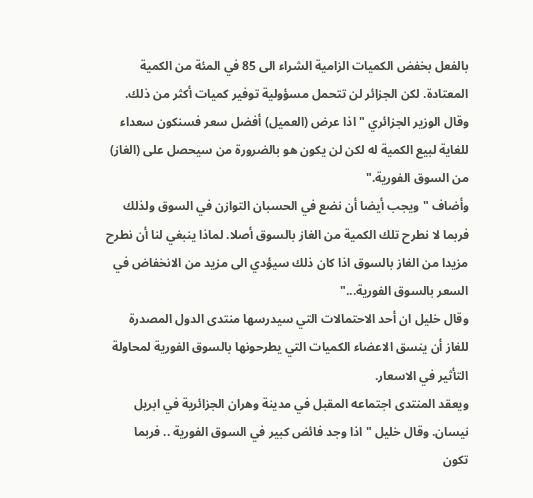بالفعل بخفض الكميات الزامية الشراء الى 85 في المئة من الكمية المعتادة. لكن الجزائر لن تتحمل مسؤولية توفير كميات أكثر من ذلك.
وقال الوزير الجزائري "اذا عرض (العميل) أفضل سعر فسنكون سعداء للغاية لبيع الكمية له لكن لن يكون هو بالضرورة من سيحصل على (الغاز) من السوق الفورية."
وأضاف "ويجب أيضا أن نضع في الحسبان التوازن في السوق ولذلك فربما لا نطرح تلك الكمية من الغاز بالسوق أصلا. لماذا ينبغي لنا أن نطرح مزيدا من الغاز بالسوق اذا كان ذلك سيؤدي الى مزيد من الانخفاض في السعر بالسوق الفورية..."
وقال خليل ان أحد الاحتمالات التي سيدرسها منتدى الدول المصدرة للغاز أن ينسق الاعضاء الكميات التي يطرحونها بالسوق الفورية لمحاولة التأثير في الاسعار.
ويعقد المنتدى اجتماعه المقبل في مدينة وهران الجزائرية في ابريل نيسان. وقال خليل "اذا وجد فائض كبير في السوق الفورية .. فربما تكون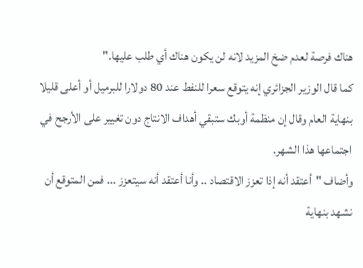هناك فرصة لعدم ضخ المزيد لانه لن يكون هناك أي طلب عليها."
كما قال الوزير الجزائري إنه يتوقع سعرا للنفط عند 80 دولارا للبرميل أو أعلى قليلا بنهاية العام وقال إن منظمة أوبك ستبقي أهداف الانتاج دون تغيير على الأرجح في اجتماعها هذا الشهر.
وأضاف "أعتقد أنه إذا تعزز الاقتصاد .. وأنا أعتقد أنه سيتعزز ... فمن المتوقع أن نشهد بنهاية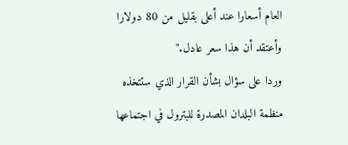العام أسعارا عند أعلى بقليل من 80 دولارا وأعتقد أن هذا سعر عادل."
وردا على سؤال بشأن القرار الذي ستتخذه منظمة البلدان المصدرة للبترول في اجتماعها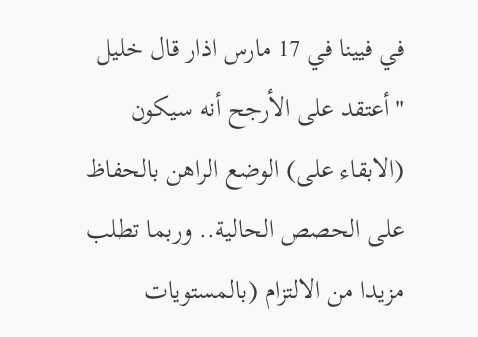في فيينا في 17 مارس اذار قال خليل "أعتقد على الأرجح أنه سيكون (الابقاء على) الوضع الراهن بالحفاظ على الحصص الحالية.. وربما تطلب مزيدا من الالتزام (بالمستويات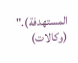المستهدفة)."
(وكالات)